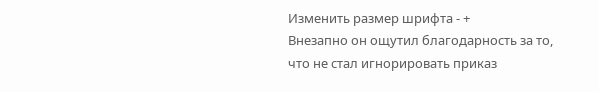Изменить размер шрифта - +
Внезапно он ощутил благодарность за то, что не стал игнорировать приказ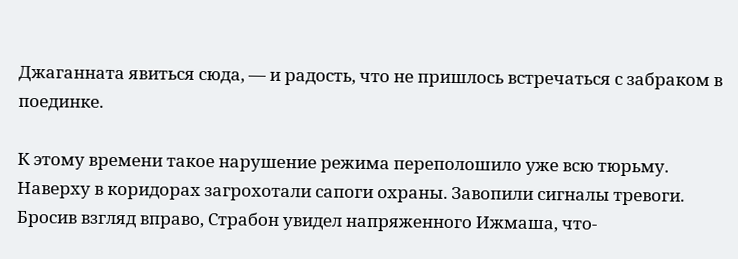Джаганната явиться сюда, — и радость, что не пришлось встречаться с забраком в поединке.

К этому времени такое нарушение режима переполошило уже всю тюрьму. Наверху в коридорах загрохотали сапоги охраны. Завопили сигналы тревоги. Бросив взгляд вправо, Страбон увидел напряженного Ижмаша, что-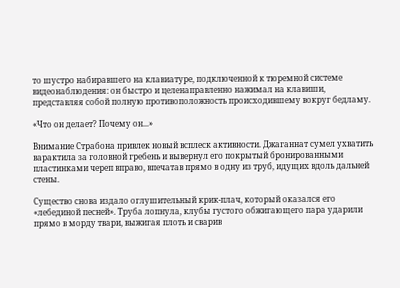то шустро набиравшего на клавиатуре, подключенной к тюремной системе видеонаблюдения: он быстро и целенаправленно нажимал на клавиши, представляя собой полную противоположность происходившему вокруг бедламу.

«Что он делает? Почему он...»

Внимание Страбона привлек новый всплеск активности. Джаганнат сумел ухватить варактила за головной гребень и вывернул его покрытый бронированными пластинками череп вправо, впечатав прямо в одну из труб, идущих вдоль дальней стены.

Существо снова издало оглушительный крик-плач, который оказался его «лебединой песней». Труба лопнула, клубы густого обжигающего пара ударили прямо в морду твари, выжигая плоть и сварив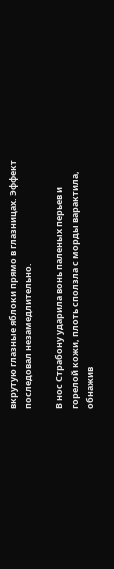вкрутую глазные яблоки прямо в глазницах. Эффект последовал незамедлительно.

В нос Страбону ударила вонь паленых перьев и горелой кожи, плоть сползла с морды варактила, обнажив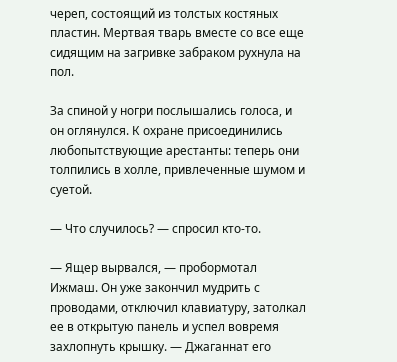череп, состоящий из толстых костяных пластин. Мертвая тварь вместе со все еще сидящим на загривке забраком рухнула на пол.

За спиной у ногри послышались голоса, и он оглянулся. К охране присоединились любопытствующие арестанты: теперь они толпились в холле, привлеченные шумом и суетой.

— Что случилось? — спросил кто-то.

— Ящер вырвался, — пробормотал Ижмаш. Он уже закончил мудрить с проводами, отключил клавиатуру, затолкал ее в открытую панель и успел вовремя захлопнуть крышку. — Джаганнат его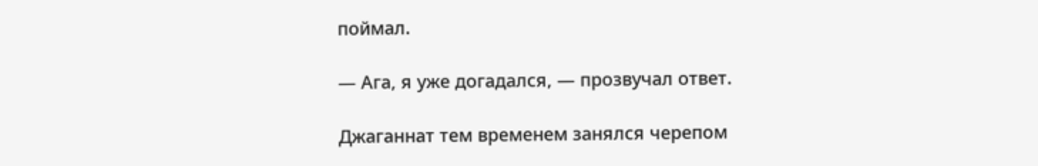поймал.

— Ага, я уже догадался, — прозвучал ответ.

Джаганнат тем временем занялся черепом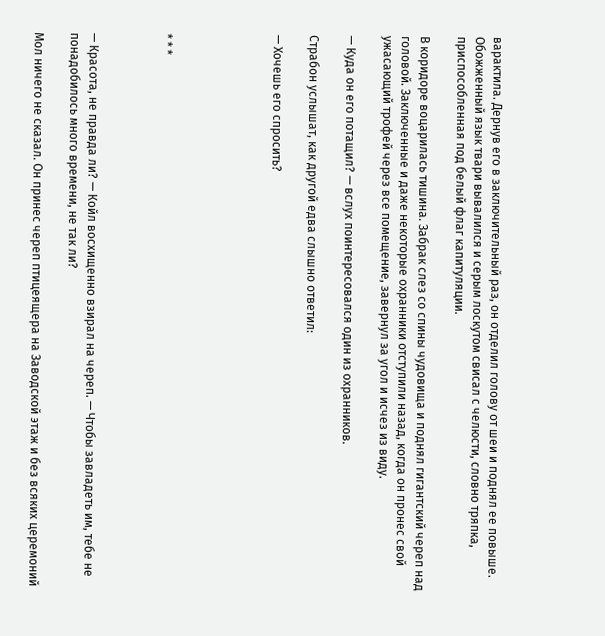варактила. Дернув его в заключительный раз, он отделил голову от шеи и поднял ее повыше. Обожженный язык твари вывалился и серым лоскутом свисал с челюсти, словно тряпка, приспособленная под белый флаг капитуляции.

В коридоре воцарилась тишина. Забрак слез со спины чудовища и поднял гигантский череп над головой. Заключенные и даже некоторые охранники отступили назад, когда он пронес свой ужасающий трофей через все помещение, завернул за угол и исчез из виду.

— Куда он его потащил? — вслух поинтересовался один из охранников.

Страбон услышат, как другой едва слышно ответил:

— Хочешь его спросить?





* * *



— Красота, не правда ли? — Койл восхищенно взирал на череп. — Чтобы завладеть им, тебе не понадобилось много времени, не так ли?

Мол ничего не сказал. Он принес череп птицеящера на Заводской этаж и без всяких церемоний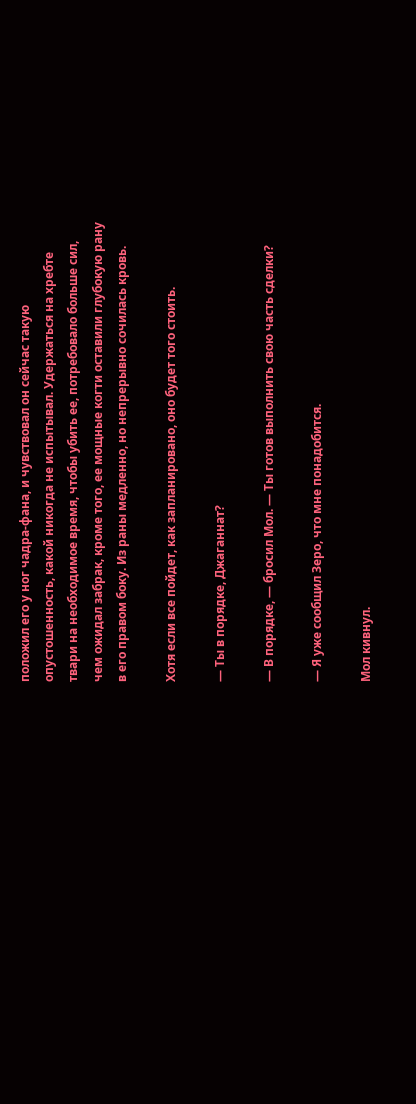положил его у ног чадра-фана, и чувствовал он сейчас такую опустошенность, какой никогда не испытывал. Удержаться на хребте твари на необходимое время, чтобы убить ее, потребовало больше сил, чем ожидал забрак, кроме того, ее мощные когти оставили глубокую рану в его правом боку. Из раны медленно, но непрерывно сочилась кровь.

Хотя если все пойдет, как запланировано, оно будет того стоить.

— Ты в порядке, Джаганнат?

— В порядке, — бросил Мол. — Ты готов выполнить свою часть сделки?

— Я уже сообщил Зеро, что мне понадобится.

Мол кивнул.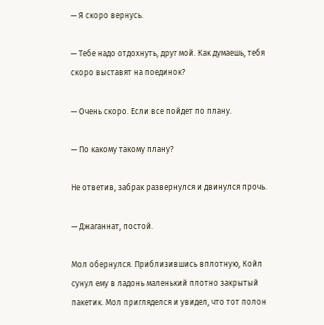— Я скоро вернусь.

— Тебе надо отдохнуть, друг мой. Как думаешь, тебя скоро выставят на поединок?

— Очень скоро. Если все пойдет по плану.

— По какому такому плану?

Не ответив, забрак развернулся и двинулся прочь.

— Джаганнат, постой.

Мол обернулся. Приблизившись вплотную, Койл сунул ему в ладонь маленький плотно закрытый пакетик. Мол пригляделся и увидел, что тот полон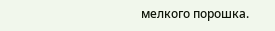мелкого порошка.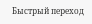Быстрый переход